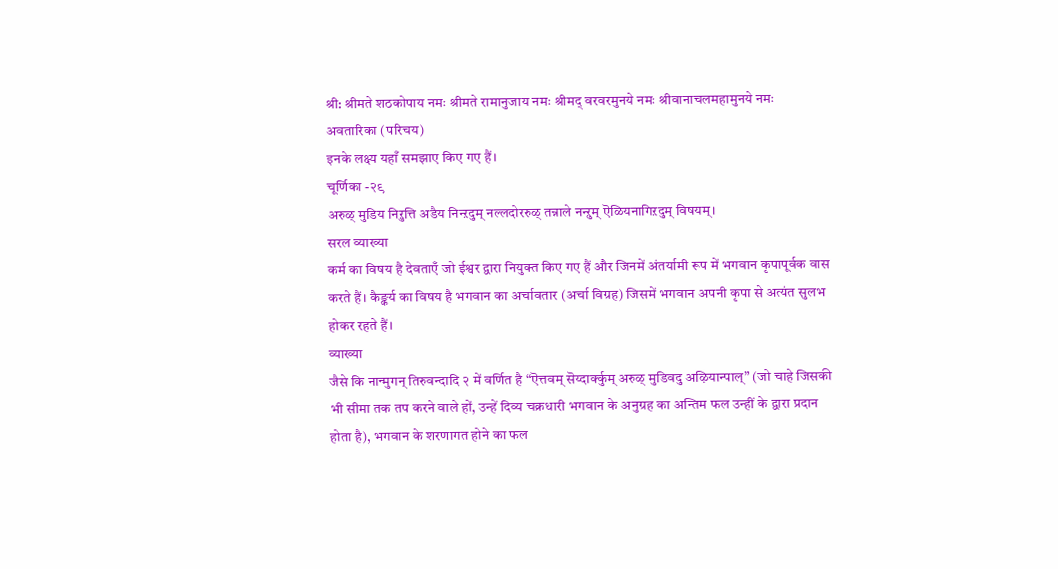श्री: श्रीमते शठकोपाय नमः श्रीमते रामानुजाय नमः श्रीमद् वरवरमुनये नमः श्रीवानाचलमहामुनये नमः
अवतारिका (परिचय)
इनके लक्ष्य यहाँ समझाए किए गए हैं।
चूर्णिका -२९
अरुळ् मुडिय निऱुत्ति अडैय निन्ऱदुम् नल्लदोररुळ् तन्नाले नन्ऱुम् ऎळियनागिऱदुम् विषयम्।
सरल व्याख्या
कर्म का विषय है देवताएँ जो ईश्वर द्वारा नियुक्त किए गए हैं और जिनमें अंतर्यामी रूप में भगवान कृपापूर्वक वास करते हैं। कैङ्कर्य का विषय है भगवान का अर्चावतार (अर्चा विग्रह) जिसमें भगवान अपनी कृपा से अत्यंत सुलभ होकर रहते हैं।
व्याख्या
जैसे कि नान्मुगन् तिरुवन्दादि २ में वर्णित है “ऎत्तवम् सॆय्दार्क्कुम् अरुळ् मुडिवदु अऴियान्पाल्” (जो चाहे जिसकी भी सीमा तक तप करने वाले हों, उन्हें दिव्य चक्रधारी भगवान के अनुग्रह का अन्तिम फल उन्हीं के द्वारा प्रदान होता है), भगवान के शरणागत होने का फल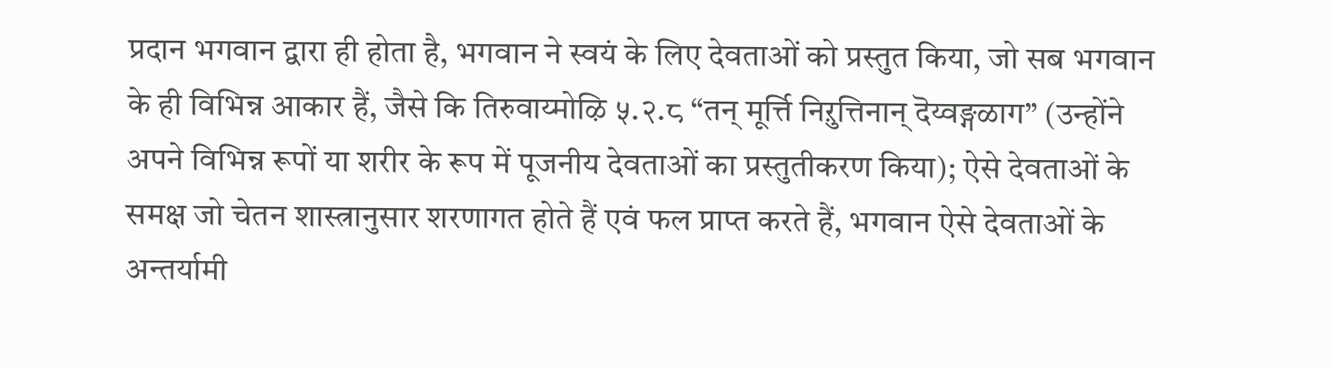प्रदान भगवान द्वारा ही होता है, भगवान ने स्वयं के लिए देवताओं को प्रस्तुत किया, जो सब भगवान के ही विभिन्न आकार हैं, जैसे कि तिरुवाय्मोऴि ५.२.८ “तन् मूर्त्ति निऱुत्तिनान् दॆय्वङ्गळाग” (उन्होंने अपने विभिन्न रूपों या शरीर के रूप में पूजनीय देवताओं का प्रस्तुतीकरण किया); ऐसे देवताओं के समक्ष जो चेतन शास्त्रानुसार शरणागत होते हैं एवं फल प्राप्त करते हैं, भगवान ऐसे देवताओं के अन्तर्यामी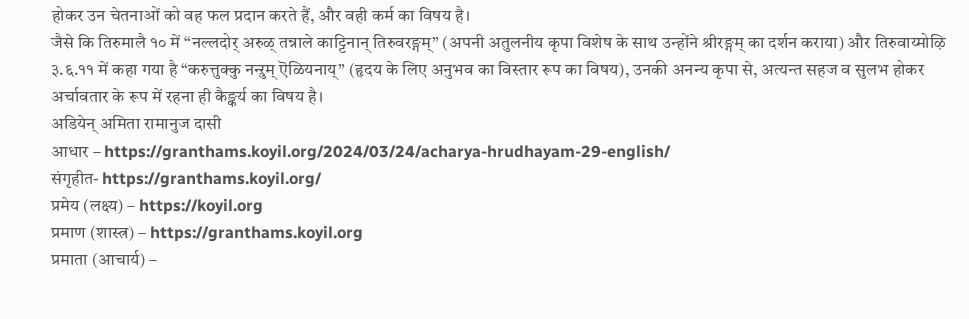होकर उन चेतनाओं को वह फल प्रदान करते हैं, और वही कर्म का विषय है।
जैसे कि तिरुमालै १० में “नल्लदोर् अरुळ् तन्नाले काट्टिनान् तिरुवरङ्गम्” (अपनी अतुलनीय कृपा विशेष के साथ उन्होंने श्रीरङ्गम् का दर्शन कराया) और तिरुवाय्मोऴि ३.६.११ में कहा गया है “करुत्तुक्कु नन्ऱुम् ऎळियनाय्” (हृदय के लिए अनुभव का विस्तार रूप का विषय), उनकी अनन्य कृपा से, अत्यन्त सहज व सुलभ होकर अर्चावतार के रूप में रहना ही कैङ्कर्य का विषय है।
अडियेन् अमिता रामानुज दासी
आधार – https://granthams.koyil.org/2024/03/24/acharya-hrudhayam-29-english/
संगृहीत- https://granthams.koyil.org/
प्रमेय (लक्ष्य) – https://koyil.org
प्रमाण (शास्त्र) – https://granthams.koyil.org
प्रमाता (आचार्य) –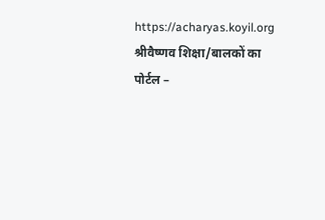https://acharyas.koyil.org
श्रीवैष्णव शिक्षा/बालकों का पोर्टल –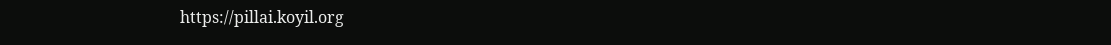https://pillai.koyil.org